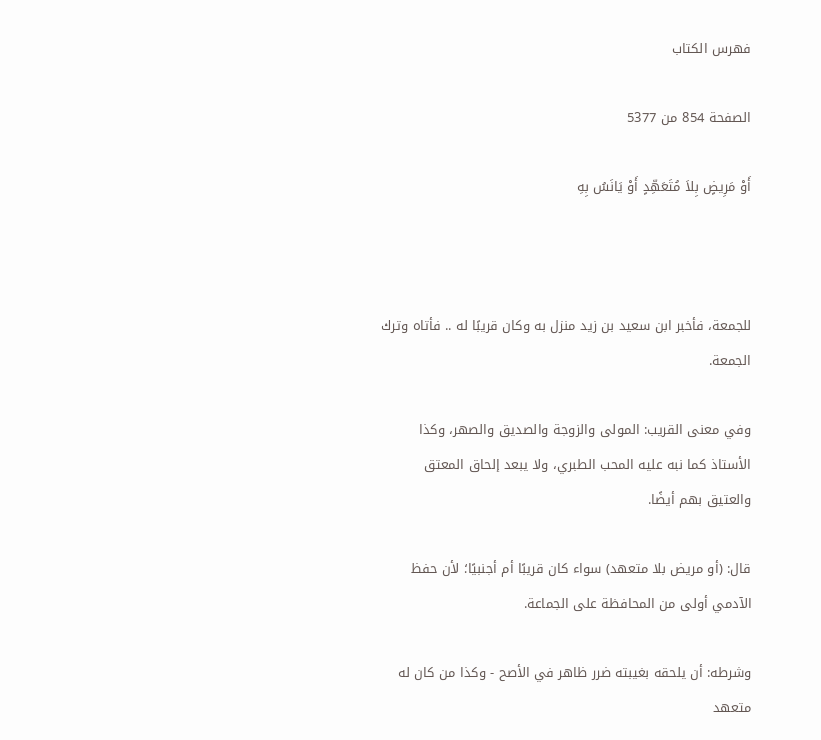فهرس الكتاب

الصفحة 854 من 5377

أَوْ مَرِيضٍ بِلاَ مُتَعَهِّدٍ أَوْ يَانَسُ بِهِ



للجمعة، فأخبر ابن سعيد بن زيد منزل به وكان قريبًا له .. فأتاه وترك الجمعة.

وفي معنى القريب: المولى والزوجة والصديق والصهر، وكذا الأستاذ كما نبه عليه المحب الطبري، ولا يبعد إلحاق المعتق والعتيق بهم أيضًا.

قال: (أو مريض بلا متعهد) سواء كان قريبًا أم أجنبيًا؛ لأن حفظ الآدمي أولى من المحافظة على الجماعة.

وشرطه: أن يلحقه بغيبته ضرر ظاهر في الأصح - وكذا من كان له متعهد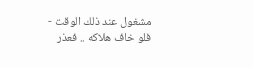مشغول عند ذلك الوقت - فلو خاف هلاكه .. فعذر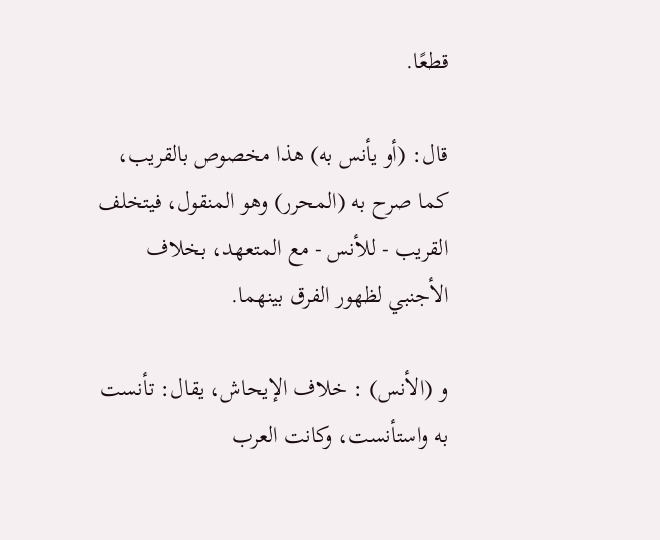قطعًا.

قال: (أو يأنس به) هذا مخصوص بالقريب، كما صرح به (المحرر) وهو المنقول، فيتخلف القريب - للأنس - مع المتعهد، بخلاف الأجنبي لظهور الفرق بينهما.

و (الأنس) : خلاف الإيحاش، يقال: تأنست به واستأنست، وكانت العرب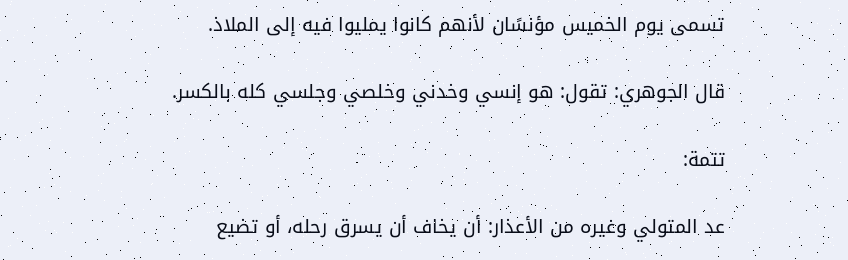تسمى يوم الخميس مؤنسًان لأنهم كانوا يمليوا فيه إلى الملاذ.

قال الجوهري: تقول: هو إنسي وخدني وخلصي وجلسي كله بالكسر.

تتمة:

عد المتولي وغيره من الأعذار: أن يخاف أن يسرق رحله، أو تضيع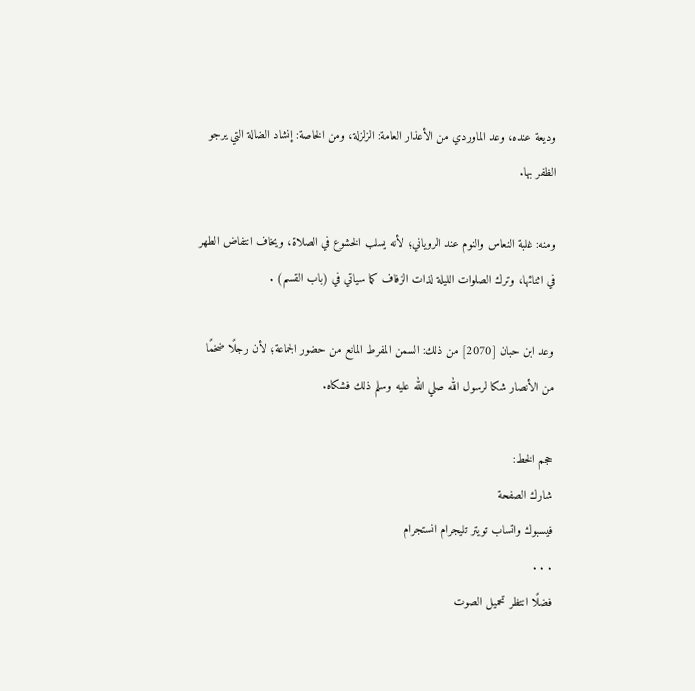وديعة عنده، وعد الماوردي من الأعذار العامة: الزلزلة، ومن الخاصة: إنشاد الضالة التي يرجو الظفر بها.

ومنه: غلبة النعاس والنوم عند الروياني؛ لأنه يسلب الخشوع في الصلاة، ويخاف انتفاض الطهر في اثنائها، وترك الصلوات الليلة لذات الزفاف كما سياتي في (باب القسم) .

وعد ابن حبان [2070] من ذلك: السمن المفرط المانع من حضور الجماعة؛ لأن رجلًا ضخمًا من الأنصار شكا لرسول الله صلي الله عليه وسلم ذلك فشكاه.

حجم الخط:
شارك الصفحة
فيسبوك واتساب تويتر تليجرام انستجرام
. . .
فضلًا انتظر تحميل الصوت